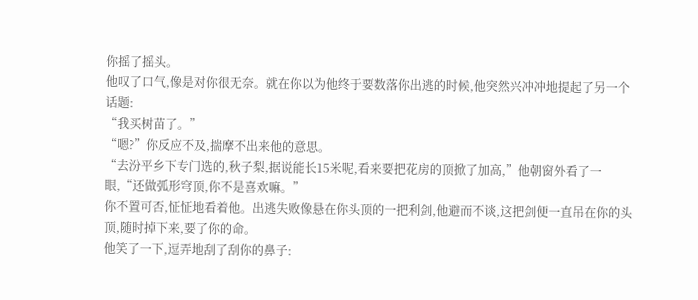你摇了摇头。
他叹了口气,像是对你很无奈。就在你以为他终于要数落你出逃的时候,他突然兴冲冲地提起了另一个话题:
“我买树苗了。”
“嗯?”你反应不及,揣摩不出来他的意思。
“去汾平乡下专门选的,秋子梨,据说能长15米呢,看来要把花房的顶掀了加高,”他朝窗外看了一眼,“还做弧形穹顶,你不是喜欢嘛。”
你不置可否,怔怔地看着他。出逃失败像悬在你头顶的一把利剑,他避而不谈,这把剑便一直吊在你的头顶,随时掉下来,要了你的命。
他笑了一下,逗弄地刮了刮你的鼻子: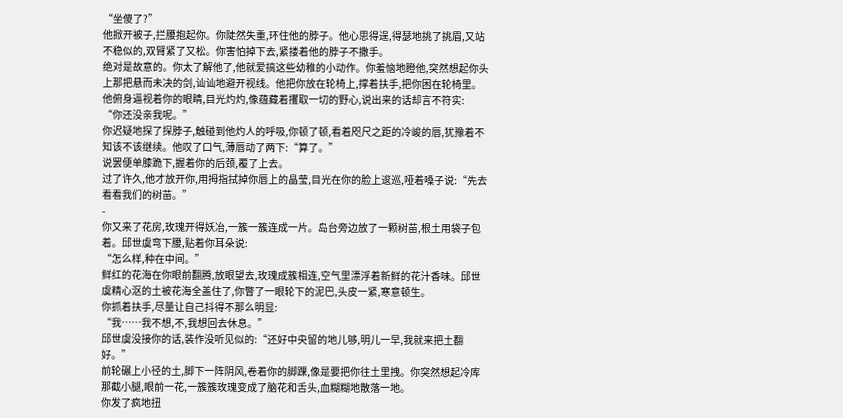“坐傻了?”
他掀开被子,拦腰抱起你。你陡然失重,环住他的脖子。他心思得逞,得瑟地挑了挑眉,又站不稳似的,双臂紧了又松。你害怕掉下去,紧搂着他的脖子不撒手。
绝对是故意的。你太了解他了,他就爱搞这些幼稚的小动作。你羞恼地瞪他,突然想起你头上那把悬而未决的剑,讪讪地避开视线。他把你放在轮椅上,撑着扶手,把你困在轮椅里。
他俯身逼视着你的眼睛,目光灼灼,像蕴藏着攫取一切的野心,说出来的话却言不符实:
“你还没亲我呢。”
你迟疑地探了探脖子,触碰到他灼人的呼吸,你顿了顿,看着咫尺之距的冷峻的唇,犹豫着不知该不该继续。他叹了口气,薄唇动了两下:“算了。”
说罢便单膝跪下,握着你的后颈,覆了上去。
过了许久,他才放开你,用拇指拭掉你唇上的晶莹,目光在你的脸上逡巡,哑着嗓子说:“先去看看我们的树苗。”
-
你又来了花房,玫瑰开得妖冶,一簇一簇连成一片。岛台旁边放了一颗树苗,根土用袋子包着。邱世虞弯下腰,贴着你耳朵说:
“怎么样,种在中间。”
鲜红的花海在你眼前翻腾,放眼望去,玫瑰成簇相连,空气里漂浮着新鲜的花汁香味。邱世虞精心沤的土被花海全盖住了,你瞥了一眼轮下的泥巴,头皮一紧,寒意顿生。
你抓着扶手,尽量让自己抖得不那么明显:
“我……我不想,不,我想回去休息。”
邱世虞没接你的话,装作没听见似的:“还好中央留的地儿够,明儿一早,我就来把土翻好。”
前轮碾上小径的土,脚下一阵阴风,卷着你的脚踝,像是要把你往土里拽。你突然想起冷库那截小腿,眼前一花,一簇簇玫瑰变成了脑花和舌头,血糊糊地散落一地。
你发了疯地扭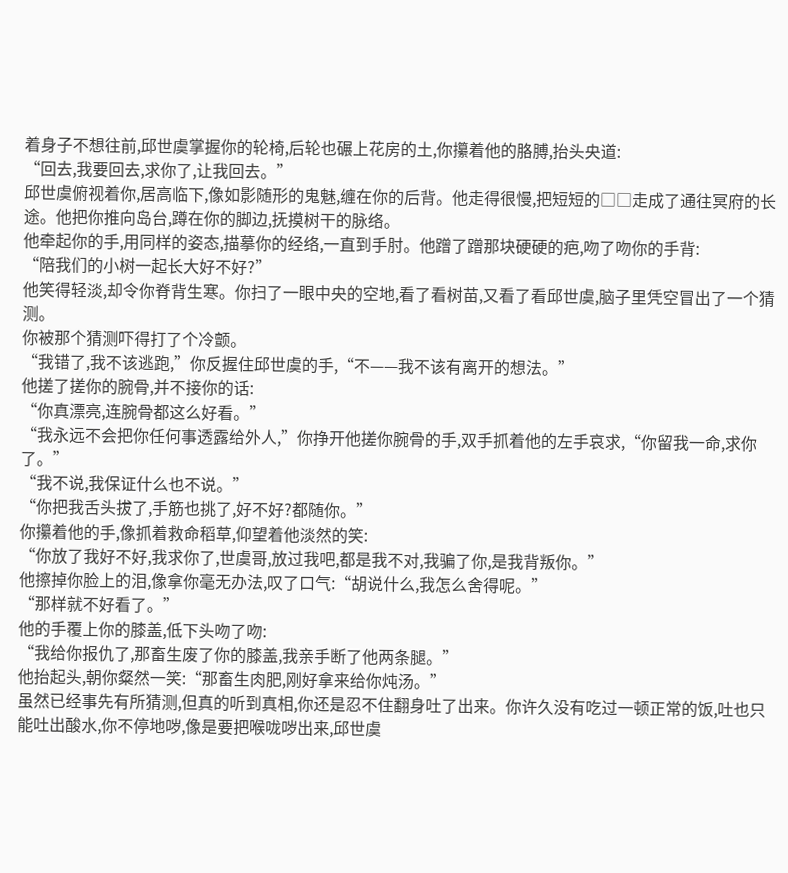着身子不想往前,邱世虞掌握你的轮椅,后轮也碾上花房的土,你攥着他的胳膊,抬头央道:
“回去,我要回去,求你了,让我回去。”
邱世虞俯视着你,居高临下,像如影随形的鬼魅,缠在你的后背。他走得很慢,把短短的□□走成了通往冥府的长途。他把你推向岛台,蹲在你的脚边,抚摸树干的脉络。
他牵起你的手,用同样的姿态,描摹你的经络,一直到手肘。他蹭了蹭那块硬硬的疤,吻了吻你的手背:
“陪我们的小树一起长大好不好?”
他笑得轻淡,却令你脊背生寒。你扫了一眼中央的空地,看了看树苗,又看了看邱世虞,脑子里凭空冒出了一个猜测。
你被那个猜测吓得打了个冷颤。
“我错了,我不该逃跑,”你反握住邱世虞的手,“不——我不该有离开的想法。”
他搓了搓你的腕骨,并不接你的话:
“你真漂亮,连腕骨都这么好看。”
“我永远不会把你任何事透露给外人,”你挣开他搓你腕骨的手,双手抓着他的左手哀求,“你留我一命,求你了。”
“我不说,我保证什么也不说。”
“你把我舌头拔了,手筋也挑了,好不好?都随你。”
你攥着他的手,像抓着救命稻草,仰望着他淡然的笑:
“你放了我好不好,我求你了,世虞哥,放过我吧,都是我不对,我骗了你,是我背叛你。”
他擦掉你脸上的泪,像拿你毫无办法,叹了口气:“胡说什么,我怎么舍得呢。”
“那样就不好看了。”
他的手覆上你的膝盖,低下头吻了吻:
“我给你报仇了,那畜生废了你的膝盖,我亲手断了他两条腿。”
他抬起头,朝你粲然一笑:“那畜生肉肥,刚好拿来给你炖汤。”
虽然已经事先有所猜测,但真的听到真相,你还是忍不住翻身吐了出来。你许久没有吃过一顿正常的饭,吐也只能吐出酸水,你不停地哕,像是要把喉咙哕出来,邱世虞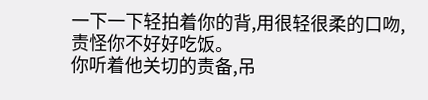一下一下轻拍着你的背,用很轻很柔的口吻,责怪你不好好吃饭。
你听着他关切的责备,吊